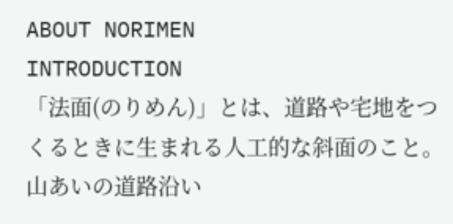ABOUT NORIMEN
INTRODUCTION
「法面(のりめん)」とは、道路や宅地をつくるときに生まれる人工的な斜面のこと。山あいの道路沿い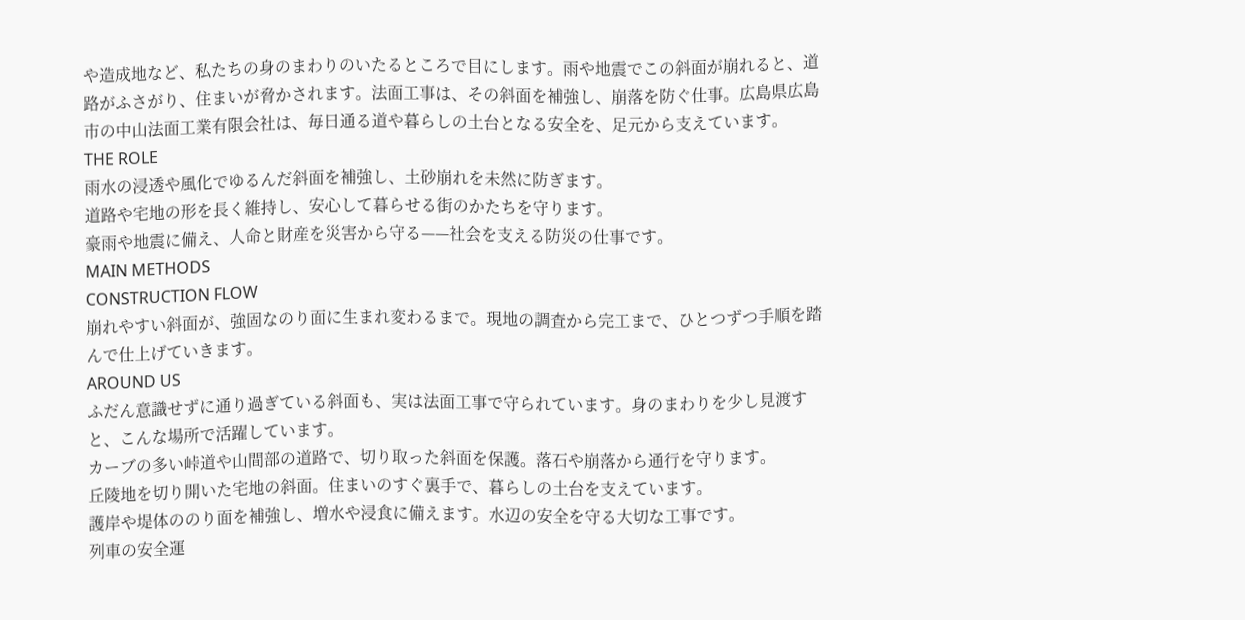や造成地など、私たちの身のまわりのいたるところで目にします。雨や地震でこの斜面が崩れると、道路がふさがり、住まいが脅かされます。法面工事は、その斜面を補強し、崩落を防ぐ仕事。広島県広島市の中山法面工業有限会社は、毎日通る道や暮らしの土台となる安全を、足元から支えています。
THE ROLE
雨水の浸透や風化でゆるんだ斜面を補強し、土砂崩れを未然に防ぎます。
道路や宅地の形を長く維持し、安心して暮らせる街のかたちを守ります。
豪雨や地震に備え、人命と財産を災害から守る——社会を支える防災の仕事です。
MAIN METHODS
CONSTRUCTION FLOW
崩れやすい斜面が、強固なのり面に生まれ変わるまで。現地の調査から完工まで、ひとつずつ手順を踏んで仕上げていきます。
AROUND US
ふだん意識せずに通り過ぎている斜面も、実は法面工事で守られています。身のまわりを少し見渡すと、こんな場所で活躍しています。
カーブの多い峠道や山間部の道路で、切り取った斜面を保護。落石や崩落から通行を守ります。
丘陵地を切り開いた宅地の斜面。住まいのすぐ裏手で、暮らしの土台を支えています。
護岸や堤体ののり面を補強し、増水や浸食に備えます。水辺の安全を守る大切な工事です。
列車の安全運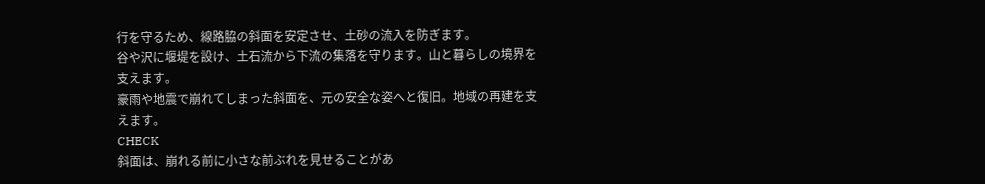行を守るため、線路脇の斜面を安定させ、土砂の流入を防ぎます。
谷や沢に堰堤を設け、土石流から下流の集落を守ります。山と暮らしの境界を支えます。
豪雨や地震で崩れてしまった斜面を、元の安全な姿へと復旧。地域の再建を支えます。
CHECK
斜面は、崩れる前に小さな前ぶれを見せることがあ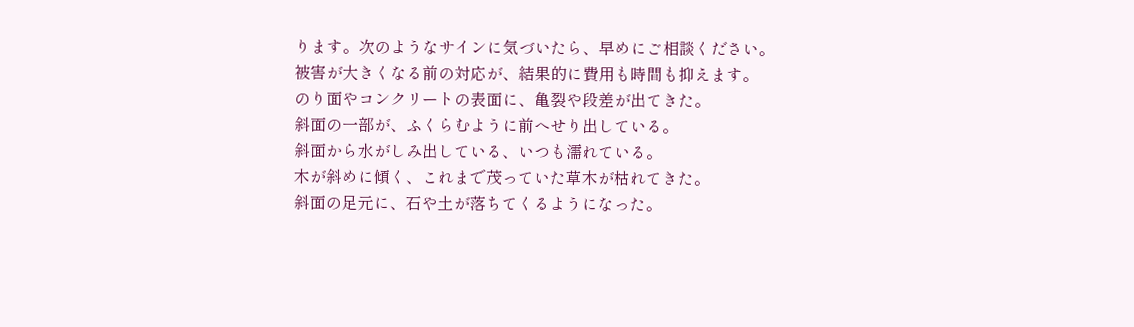ります。次のようなサインに気づいたら、早めにご相談ください。
被害が大きくなる前の対応が、結果的に費用も時間も抑えます。
のり面やコンクリートの表面に、亀裂や段差が出てきた。
斜面の一部が、ふくらむように前へせり出している。
斜面から水がしみ出している、いつも濡れている。
木が斜めに傾く、これまで茂っていた草木が枯れてきた。
斜面の足元に、石や土が落ちてくるようになった。